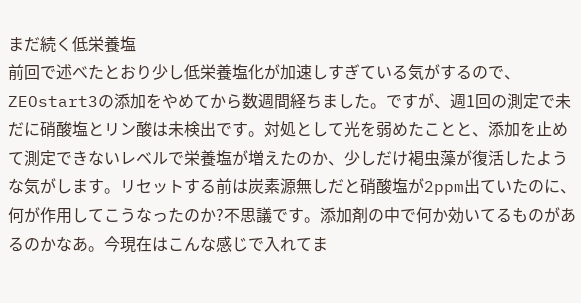まだ続く低栄養塩
前回で述べたとおり少し低栄養塩化が加速しすぎている気がするので、ZEOstart3の添加をやめてから数週間経ちました。ですが、週1回の測定で未だに硝酸塩とリン酸は未検出です。対処として光を弱めたことと、添加を止めて測定できないレベルで栄養塩が増えたのか、少しだけ褐虫藻が復活したような気がします。リセットする前は炭素源無しだと硝酸塩が2ppm出ていたのに、何が作用してこうなったのか?不思議です。添加剤の中で何か効いてるものがあるのかなあ。今現在はこんな感じで入れてま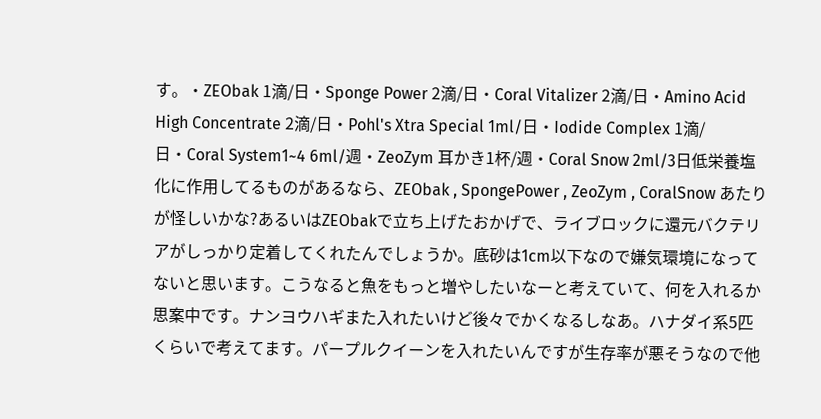す。・ZEObak 1滴/日・Sponge Power 2滴/日・Coral Vitalizer 2滴/日・Amino Acid High Concentrate 2滴/日・Pohl's Xtra Special 1ml/日・Iodide Complex 1滴/日・Coral System1~4 6ml/週・ZeoZym 耳かき1杯/週・Coral Snow 2ml/3日低栄養塩化に作用してるものがあるなら、ZEObak , SpongePower , ZeoZym , CoralSnow あたりが怪しいかな?あるいはZEObakで立ち上げたおかげで、ライブロックに還元バクテリアがしっかり定着してくれたんでしょうか。底砂は1cm以下なので嫌気環境になってないと思います。こうなると魚をもっと増やしたいなーと考えていて、何を入れるか思案中です。ナンヨウハギまた入れたいけど後々でかくなるしなあ。ハナダイ系5匹くらいで考えてます。パープルクイーンを入れたいんですが生存率が悪そうなので他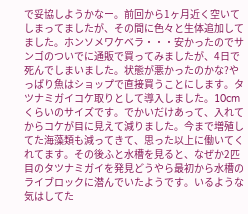で妥協しようかなー。前回から1ヶ月近く空いてしまってましたが、その間に色々と生体追加してました。ホンソメワケベラ・・・安かったのでサンゴのついでに通販で買ってみましたが、4日で死んでしまいました。状態が悪かったのかな?やっぱり魚はショップで直接買うことにします。タツナミガイコケ取りとして導入しました。10cmくらいのサイズです。でかいだけあって、入れてからコケが目に見えて減りました。今まで増殖してた海藻類も減ってきて、思った以上に働いてくれてます。その後ふと水槽を見ると、なぜか2匹目のタツナミガイを発見どうやら最初から水槽のライブロックに潜んでいたようです。いるような気はしてた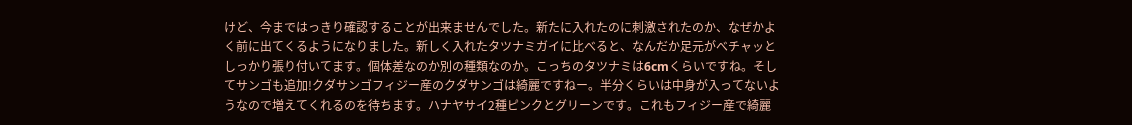けど、今まではっきり確認することが出来ませんでした。新たに入れたのに刺激されたのか、なぜかよく前に出てくるようになりました。新しく入れたタツナミガイに比べると、なんだか足元がべチャッとしっかり張り付いてます。個体差なのか別の種類なのか。こっちのタツナミは6cmくらいですね。そしてサンゴも追加!クダサンゴフィジー産のクダサンゴは綺麗ですねー。半分くらいは中身が入ってないようなので増えてくれるのを待ちます。ハナヤサイ2種ピンクとグリーンです。これもフィジー産で綺麗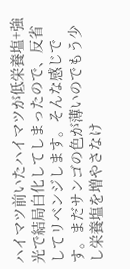ハイマツ前いたハイマツが低栄養塩+強光で結局白化してしまったので、反省してリベンジします。そんな感じです。まだサンゴの色が薄いのでもう少し栄養塩を増やさなけ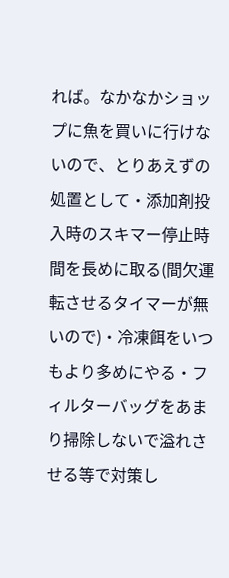れば。なかなかショップに魚を買いに行けないので、とりあえずの処置として・添加剤投入時のスキマー停止時間を長めに取る(間欠運転させるタイマーが無いので)・冷凍餌をいつもより多めにやる・フィルターバッグをあまり掃除しないで溢れさせる等で対策し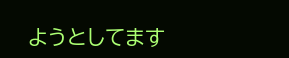ようとしてます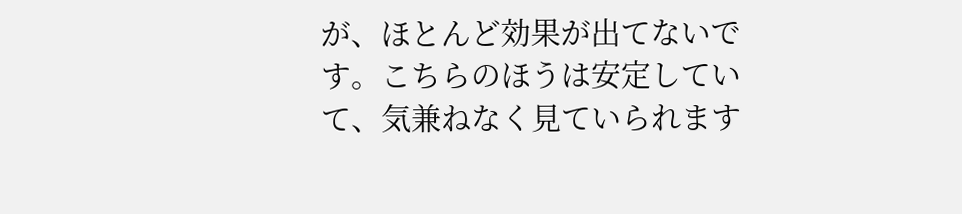が、ほとんど効果が出てないです。こちらのほうは安定していて、気兼ねなく見ていられます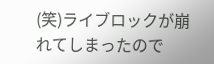(笑)ライブロックが崩れてしまったので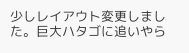少しレイアウト変更しました。巨大ハタゴに追いやら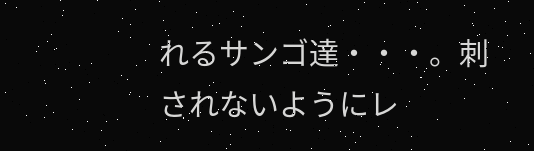れるサンゴ達・・・。刺されないようにレ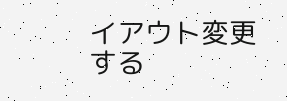イアウト変更する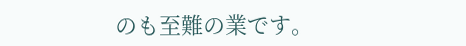のも至難の業です。